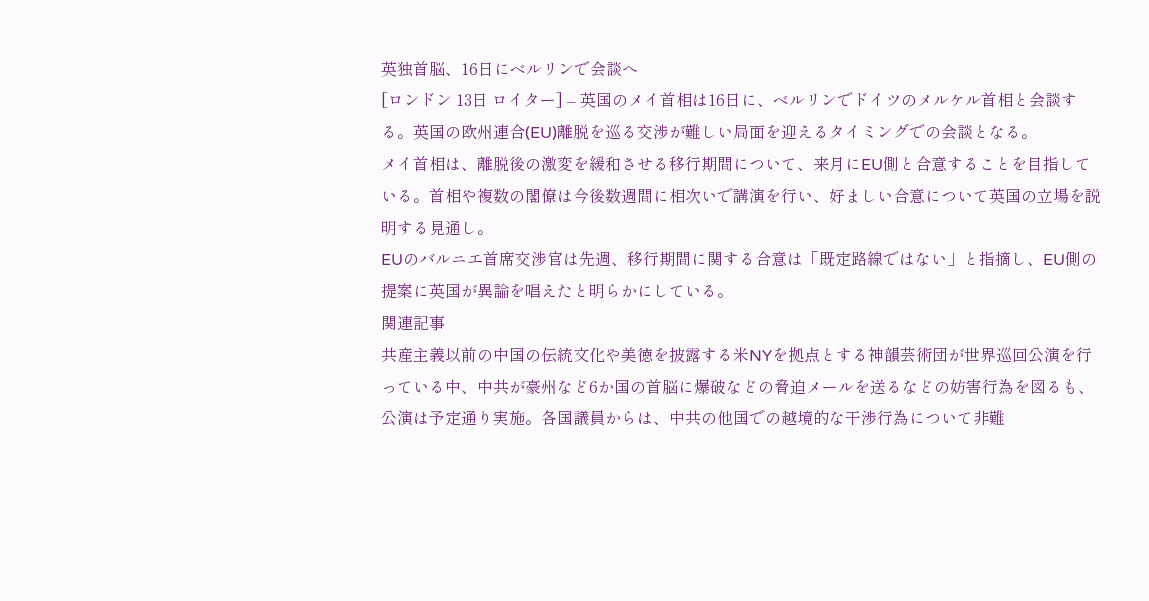英独首脳、16日にベルリンで会談へ
[ロンドン 13日 ロイター] – 英国のメイ首相は16日に、ベルリンでドイツのメルケル首相と会談する。英国の欧州連合(EU)離脱を巡る交渉が難しい局面を迎えるタイミングでの会談となる。
メイ首相は、離脱後の激変を緩和させる移行期間について、来月にEU側と合意することを目指している。首相や複数の閣僚は今後数週間に相次いで講演を行い、好ましい合意について英国の立場を説明する見通し。
EUのバルニエ首席交渉官は先週、移行期間に関する合意は「既定路線ではない」と指摘し、EU側の提案に英国が異論を唱えたと明らかにしている。
関連記事
共産主義以前の中国の伝統文化や美徳を披露する米NYを拠点とする神韻芸術団が世界巡回公演を行っている中、中共が豪州など6か国の首脳に爆破などの脅迫メールを送るなどの妨害行為を図るも、公演は予定通り実施。各国議員からは、中共の他国での越境的な干渉行為について非難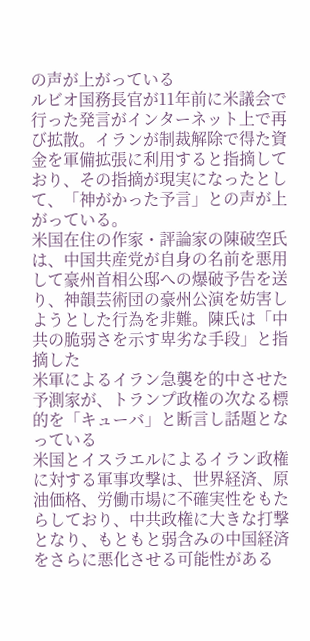の声が上がっている
ルビオ国務長官が11年前に米議会で行った発言がインターネット上で再び拡散。イランが制裁解除で得た資金を軍備拡張に利用すると指摘しており、その指摘が現実になったとして、「神がかった予言」との声が上がっている。
米国在住の作家・評論家の陳破空氏は、中国共産党が自身の名前を悪用して豪州首相公邸への爆破予告を送り、神韻芸術団の豪州公演を妨害しようとした行為を非難。陳氏は「中共の脆弱さを示す卑劣な手段」と指摘した
米軍によるイラン急襲を的中させた予測家が、トランプ政権の次なる標的を「キューバ」と断言し話題となっている
米国とイスラエルによるイラン政権に対する軍事攻撃は、世界経済、原油価格、労働市場に不確実性をもたらしており、中共政権に大きな打撃となり、もともと弱含みの中国経済をさらに悪化させる可能性がある